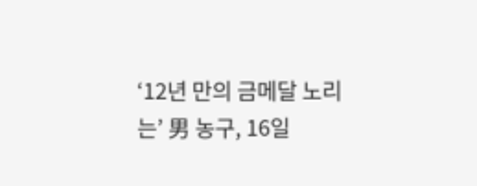‘12년 만의 금메달 노리는’ 男 농구, 16일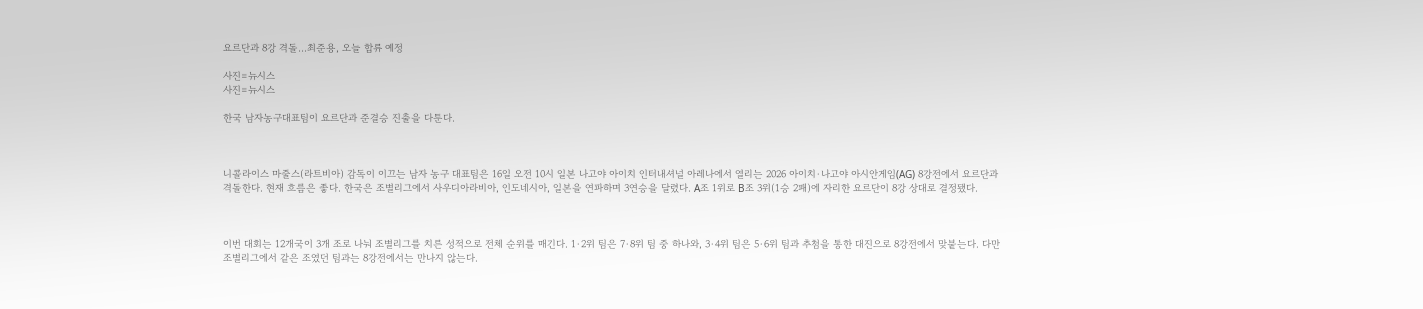요르단과 8강 격돌…최준용, 오늘 합류 예정

사진=뉴시스
사진=뉴시스

한국 남자농구대표팀이 요르단과 준결승 진출을 다툰다.



니콜라이스 마줄스(라트비아) 감독이 이끄는 남자 농구 대표팀은 16일 오전 10시 일본 나고야 아이치 인터내셔널 아레나에서 열리는 2026 아이치·나고야 아시안게임(AG) 8강전에서 요르단과 격돌한다. 현재 흐름은 좋다. 한국은 조별리그에서 사우디아라비아, 인도네시아, 일본을 연파하며 3연승을 달렸다. A조 1위로 B조 3위(1승 2패)에 자리한 요르단이 8강 상대로 결정됐다.



이번 대회는 12개국이 3개 조로 나눠 조별리그를 치른 성적으로 전체 순위를 매긴다. 1·2위 팀은 7·8위 팀 중 하나와, 3·4위 팀은 5·6위 팀과 추첨을 통한 대진으로 8강전에서 맞붙는다. 다만 조별리그에서 같은 조였던 팀과는 8강전에서는 만나지 않는다.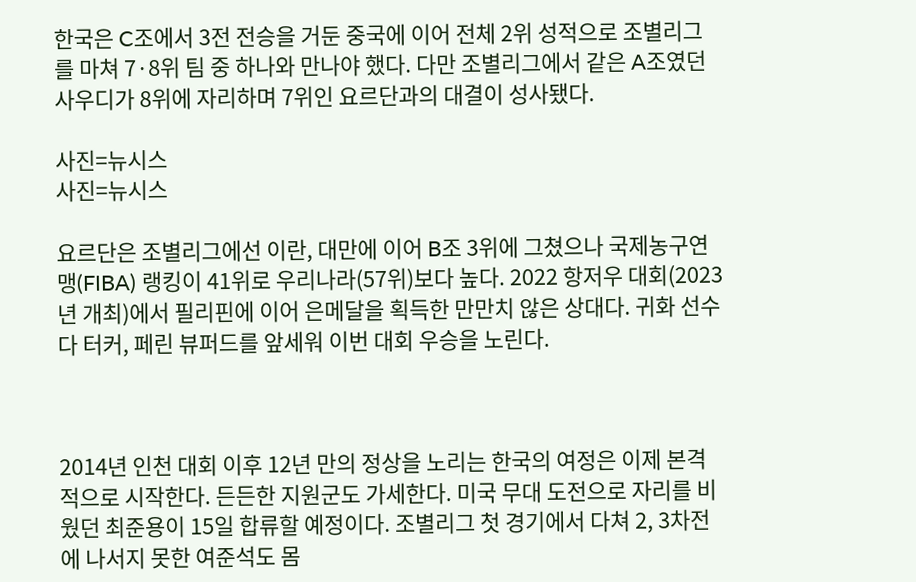한국은 C조에서 3전 전승을 거둔 중국에 이어 전체 2위 성적으로 조별리그를 마쳐 7·8위 팀 중 하나와 만나야 했다. 다만 조별리그에서 같은 A조였던 사우디가 8위에 자리하며 7위인 요르단과의 대결이 성사됐다.

사진=뉴시스
사진=뉴시스

요르단은 조별리그에선 이란, 대만에 이어 B조 3위에 그쳤으나 국제농구연맹(FIBA) 랭킹이 41위로 우리나라(57위)보다 높다. 2022 항저우 대회(2023년 개최)에서 필리핀에 이어 은메달을 획득한 만만치 않은 상대다. 귀화 선수 다 터커, 페린 뷰퍼드를 앞세워 이번 대회 우승을 노린다.



2014년 인천 대회 이후 12년 만의 정상을 노리는 한국의 여정은 이제 본격적으로 시작한다. 든든한 지원군도 가세한다. 미국 무대 도전으로 자리를 비웠던 최준용이 15일 합류할 예정이다. 조별리그 첫 경기에서 다쳐 2, 3차전에 나서지 못한 여준석도 몸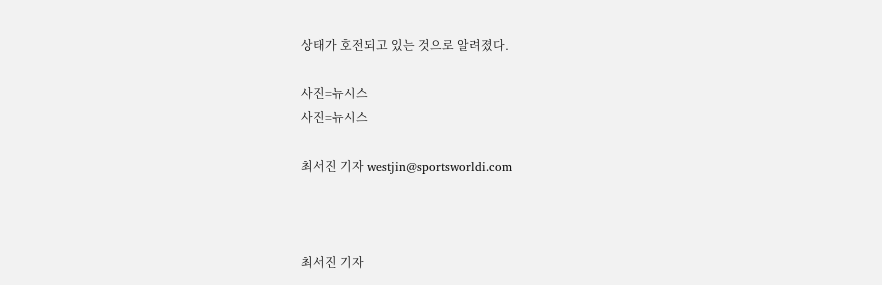상태가 호전되고 있는 것으로 알려졌다.

사진=뉴시스
사진=뉴시스

최서진 기자 westjin@sportsworldi.com



최서진 기자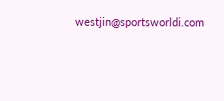westjin@sportsworldi.com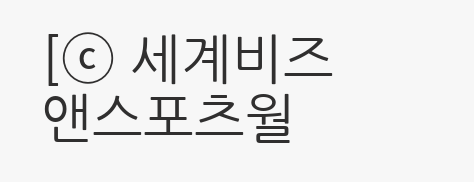[ⓒ 세계비즈앤스포츠월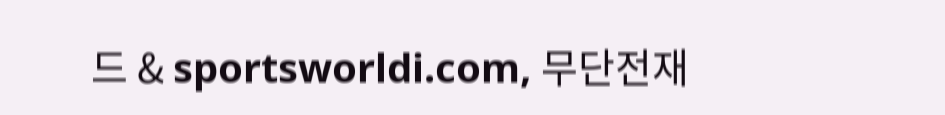드 & sportsworldi.com, 무단전재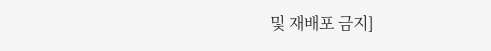및 재배포 금지]